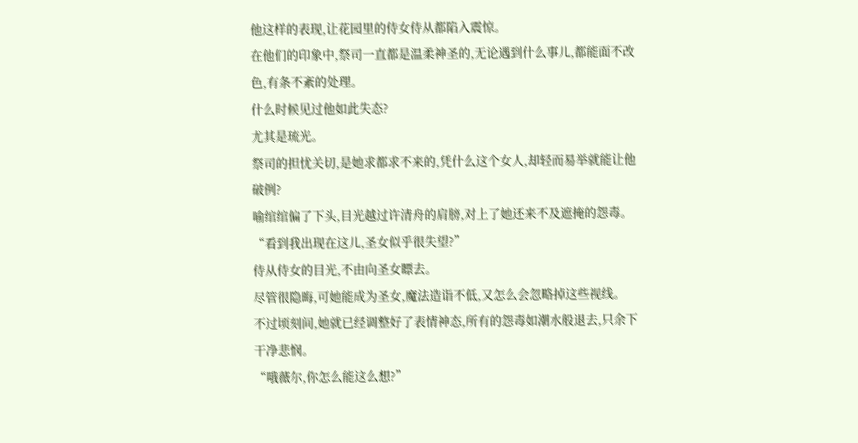他这样的表现,让花园里的侍女侍从都陷入震惊。
在他们的印象中,祭司一直都是温柔神圣的,无论遇到什么事儿,都能面不改色,有条不紊的处理。
什么时候见过他如此失态?
尤其是琉光。
祭司的担忧关切,是她求都求不来的,凭什么这个女人,却轻而易举就能让他破例?
喻绾绾偏了下头,目光越过许清舟的肩膀,对上了她还来不及遮掩的怨毒。
“看到我出现在这儿,圣女似乎很失望?”
侍从侍女的目光,不由向圣女瞟去。
尽管很隐晦,可她能成为圣女,魔法造诣不低,又怎么会忽略掉这些视线。
不过顷刻间,她就已经调整好了表情神态,所有的怨毒如潮水般退去,只余下干净悲悯。
“哦薇尔,你怎么能这么想?”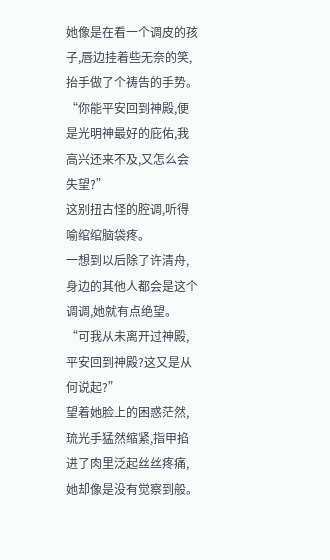她像是在看一个调皮的孩子,唇边挂着些无奈的笑,抬手做了个祷告的手势。
“你能平安回到神殿,便是光明神最好的庇佑,我高兴还来不及,又怎么会失望?”
这别扭古怪的腔调,听得喻绾绾脑袋疼。
一想到以后除了许清舟,身边的其他人都会是这个调调,她就有点绝望。
“可我从未离开过神殿,平安回到神殿?这又是从何说起?”
望着她脸上的困惑茫然,琉光手猛然缩紧,指甲掐进了肉里泛起丝丝疼痛,她却像是没有觉察到般。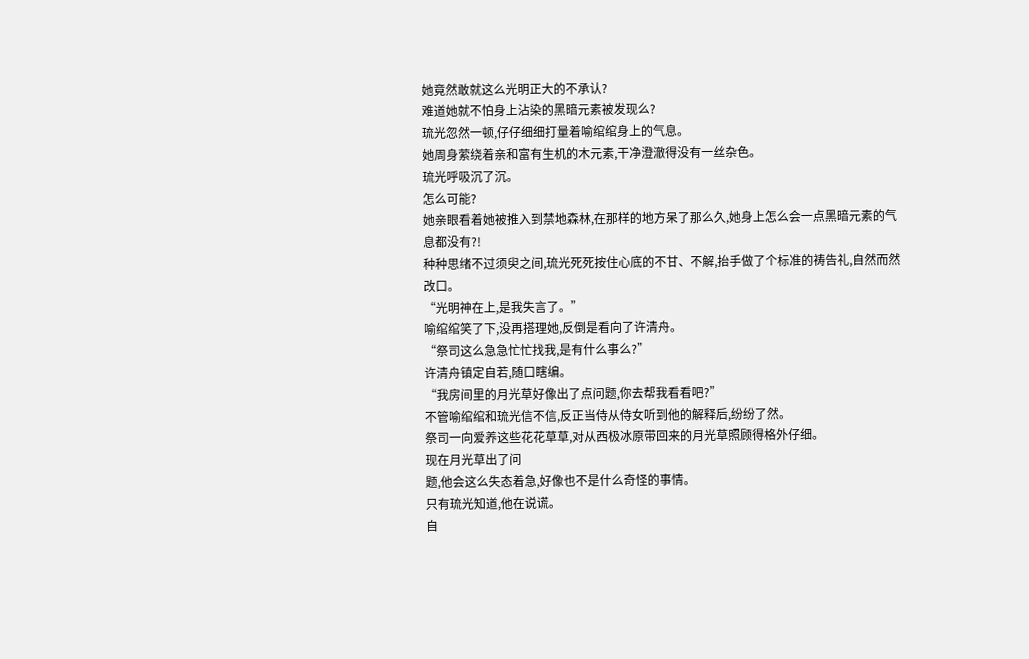她竟然敢就这么光明正大的不承认?
难道她就不怕身上沾染的黑暗元素被发现么?
琉光忽然一顿,仔仔细细打量着喻绾绾身上的气息。
她周身萦绕着亲和富有生机的木元素,干净澄澈得没有一丝杂色。
琉光呼吸沉了沉。
怎么可能?
她亲眼看着她被推入到禁地森林,在那样的地方呆了那么久,她身上怎么会一点黑暗元素的气息都没有?!
种种思绪不过须臾之间,琉光死死按住心底的不甘、不解,抬手做了个标准的祷告礼,自然而然改口。
“光明神在上,是我失言了。”
喻绾绾笑了下,没再搭理她,反倒是看向了许清舟。
“祭司这么急急忙忙找我,是有什么事么?”
许清舟镇定自若,随口瞎编。
“我房间里的月光草好像出了点问题,你去帮我看看吧?”
不管喻绾绾和琉光信不信,反正当侍从侍女听到他的解释后,纷纷了然。
祭司一向爱养这些花花草草,对从西极冰原带回来的月光草照顾得格外仔细。
现在月光草出了问
题,他会这么失态着急,好像也不是什么奇怪的事情。
只有琉光知道,他在说谎。
自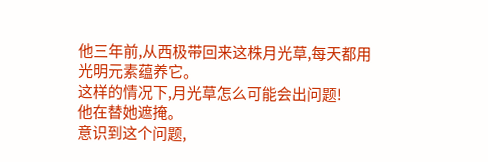他三年前,从西极带回来这株月光草,每天都用光明元素蕴养它。
这样的情况下,月光草怎么可能会出问题!
他在替她遮掩。
意识到这个问题,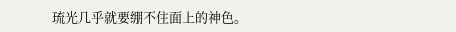琉光几乎就要绷不住面上的神色。